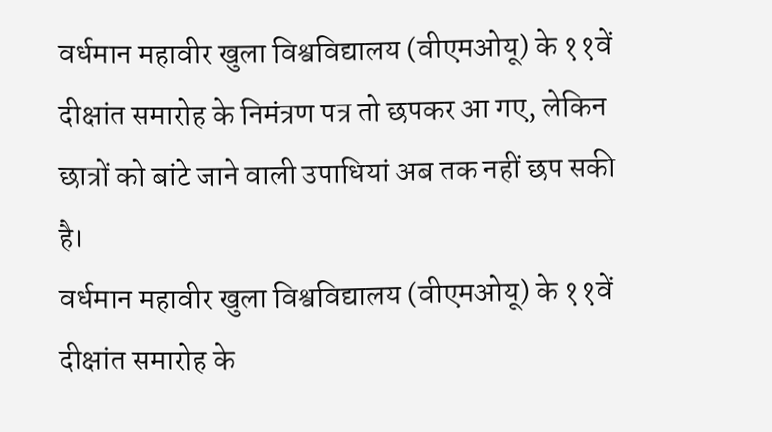वर्धमान महावीर खुला विश्वविद्यालय (वीएमओयू) के ११वें दीक्षांत समारोह के निमंत्रण पत्र तो छपकर आ गए, लेकिन छात्रों को बांटे जाने वाली उपाधियां अब तक नहीं छप सकी है।
वर्धमान महावीर खुला विश्वविद्यालय (वीएमओयू) के ११वें दीक्षांत समारोह के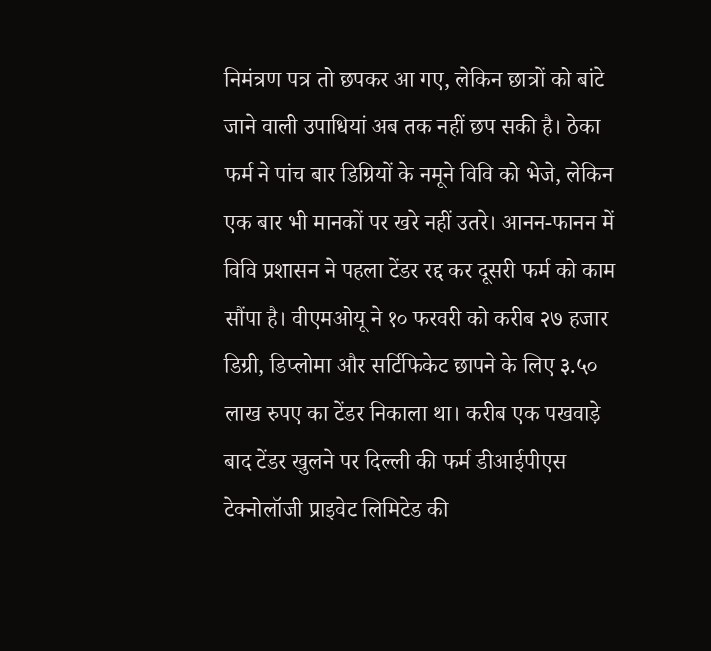निमंत्रण पत्र तो छपकर आ गए, लेकिन छात्रों को बांटे जाने वाली उपाधियां अब तक नहीं छप सकी है। ठेका फर्म ने पांच बार डिग्रियों के नमूने विवि को भेजे, लेकिन एक बार भी मानकों पर खरे नहीं उतरे। आनन-फानन में विवि प्रशासन ने पहला टेंडर रद्द कर दूसरी फर्म को काम सौंपा है। वीएमओयू ने १० फरवरी को करीब २७ हजार डिग्री, डिप्लोमा और सर्टिफिकेट छापने के लिए ३.५० लाख रुपए का टेंडर निकाला था। करीब एक पखवाड़े बाद टेंडर खुलने पर दिल्ली की फर्म डीआईपीएस टेक्नोलॉजी प्राइवेट लिमिटेड की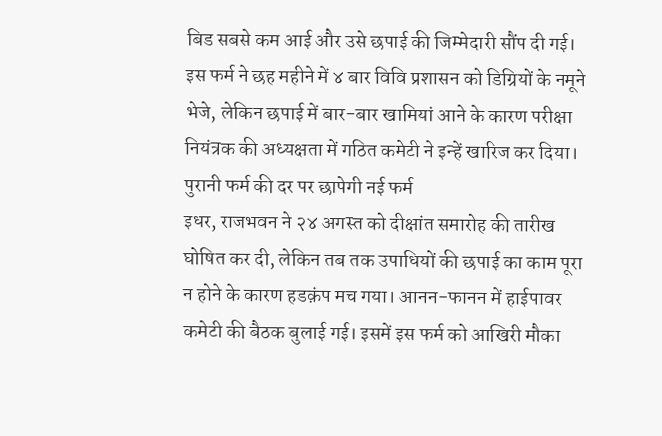बिड सबसे कम आई और उसे छपाई की जिम्मेदारी सौंप दी गई। इस फर्म ने छह महीने में ४ बार विवि प्रशासन को डिग्रियों के नमूने भेजे, लेकिन छपाई में बार-बार खामियां आने के कारण परीक्षा नियंत्रक की अध्यक्षता में गठित कमेटी ने इन्हें खारिज कर दिया।
पुरानी फर्म की दर पर छापेगी नई फर्म
इधर, राजभवन ने २४ अगस्त को दीक्षांत समारोह की तारीख घोषित कर दी, लेकिन तब तक उपाधियों की छपाई का काम पूरा न होने के कारण हडक़ंप मच गया। आनन-फानन में हाईपावर कमेटी की बैठक बुलाई गई। इसमें इस फर्म को आखिरी मौका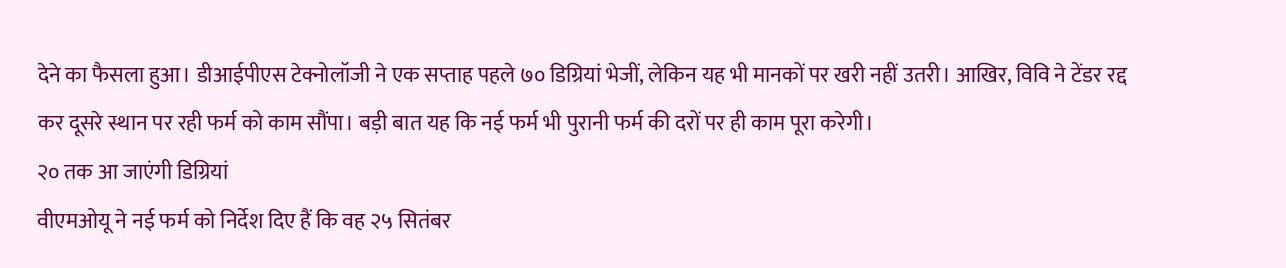देने का फैसला हुआ। डीआईपीएस टेक्नोलॉजी ने एक सप्ताह पहले ७० डिग्रियां भेजीं, लेकिन यह भी मानकों पर खरी नहीं उतरी। आखिर, विवि ने टेंडर रद्द कर दूसरे स्थान पर रही फर्म को काम सौंपा। बड़ी बात यह कि नई फर्म भी पुरानी फर्म की दरों पर ही काम पूरा करेगी।
२० तक आ जाएंगी डिग्रियां
वीएमओयू ने नई फर्म को निर्देश दिए हैं कि वह २५ सितंबर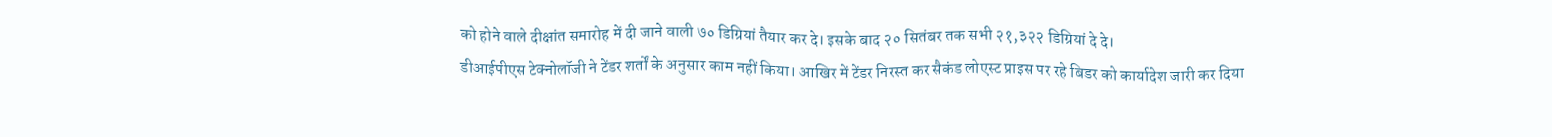को होने वाले दीक्षांत समारोह में दी जाने वाली ७० डिग्रियां तैयार कर दे। इसके बाद २० सितंबर तक सभी २१,३२२ डिग्रियां दे दे।
डीआईपीएस टेक्नोलॉजी ने टेंडर शर्तों के अनुसार काम नहीं किया। आखिर में टेंडर निरस्त कर सैकंड लोएस्ट प्राइस पर रहे बिडर को कार्यादेश जारी कर दिया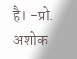है। -प्रो. अशोक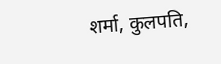शर्मा, कुलपति,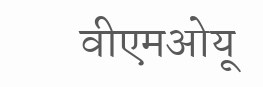वीएमओयू